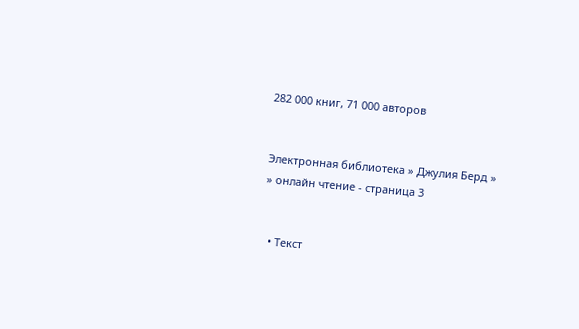282 000 книг, 71 000 авторов


Электронная библиотека » Джулия Берд » » онлайн чтение - страница 3


  • Текст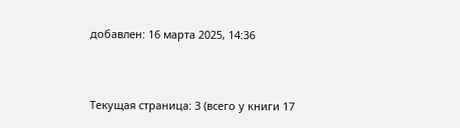добавлен: 16 марта 2025, 14:36


Текущая страница: 3 (всего у книги 17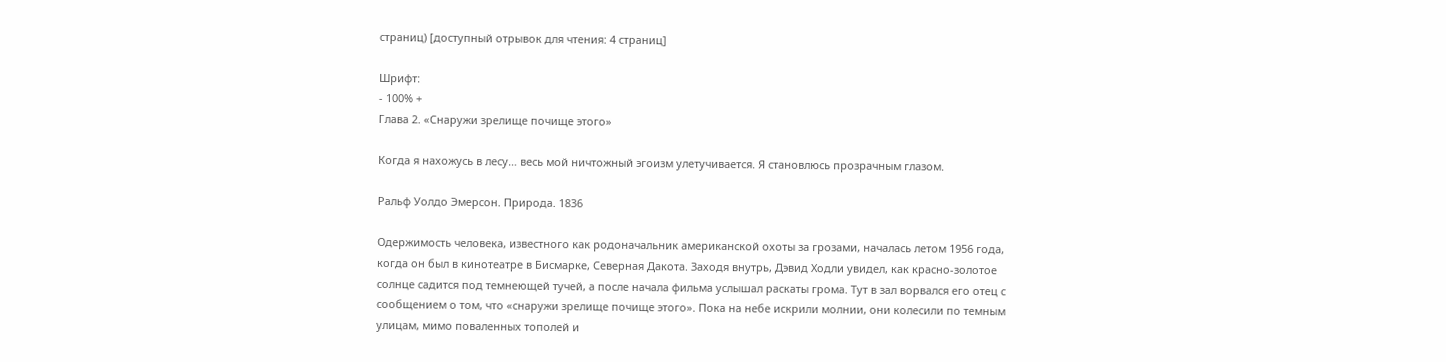страниц) [доступный отрывок для чтения: 4 страниц]

Шрифт:
- 100% +
Глава 2. «Снаружи зрелище почище этого»

Когда я нахожусь в лесу… весь мой ничтожный эгоизм улетучивается. Я становлюсь прозрачным глазом.

Ральф Уолдо Эмерсон. Природа. 1836

Одержимость человека, известного как родоначальник американской охоты за грозами, началась летом 1956 года, когда он был в кинотеатре в Бисмарке, Северная Дакота. Заходя внутрь, Дэвид Ходли увидел, как красно-золотое солнце садится под темнеющей тучей, а после начала фильма услышал раскаты грома. Тут в зал ворвался его отец с сообщением о том, что «снаружи зрелище почище этого». Пока на небе искрили молнии, они колесили по темным улицам, мимо поваленных тополей и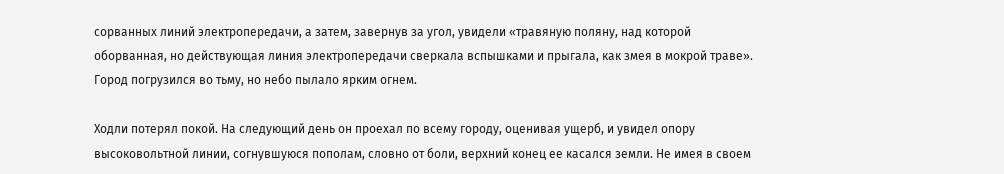сорванных линий электропередачи, а затем, завернув за угол, увидели «травяную поляну, над которой оборванная, но действующая линия электропередачи сверкала вспышками и прыгала, как змея в мокрой траве». Город погрузился во тьму, но небо пылало ярким огнем.

Ходли потерял покой. На следующий день он проехал по всему городу, оценивая ущерб, и увидел опору высоковольтной линии, согнувшуюся пополам, словно от боли, верхний конец ее касался земли. Не имея в своем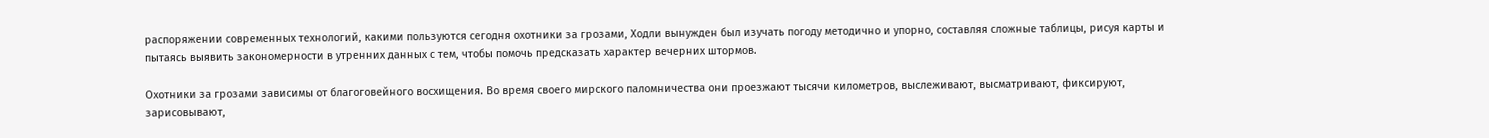распоряжении современных технологий, какими пользуются сегодня охотники за грозами, Ходли вынужден был изучать погоду методично и упорно, составляя сложные таблицы, рисуя карты и пытаясь выявить закономерности в утренних данных с тем, чтобы помочь предсказать характер вечерних штормов.

Охотники за грозами зависимы от благоговейного восхищения. Во время своего мирского паломничества они проезжают тысячи километров, выслеживают, высматривают, фиксируют, зарисовывают,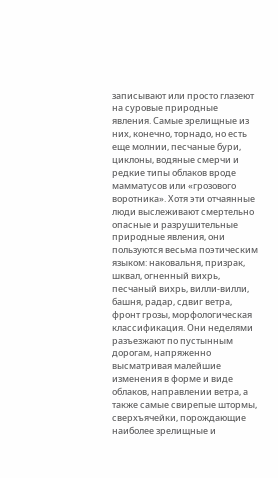записывают или просто глазеют на суровые природные явления. Самые зрелищные из них, конечно, торнадо, но есть еще молнии, песчаные бури, циклоны, водяные смерчи и редкие типы облаков вроде мамматусов или «грозового воротника». Хотя эти отчаянные люди выслеживают смертельно опасные и разрушительные природные явления, они пользуются весьма поэтическим языком: наковальня, призрак, шквал, огненный вихрь, песчаный вихрь, вилли-вилли, башня, радар, сдвиг ветра, фронт грозы, морфологическая классификация. Они неделями разъезжают по пустынным дорогам, напряженно высматривая малейшие изменения в форме и виде облаков, направлении ветра, а также самые свирепые штормы, сверхъячейки, порождающие наиболее зрелищные и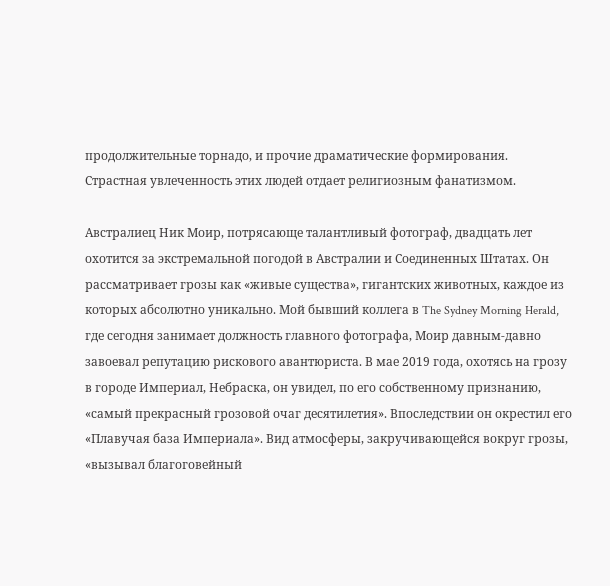продолжительные торнадо, и прочие драматические формирования. Страстная увлеченность этих людей отдает религиозным фанатизмом.

Австралиец Ник Моир, потрясающе талантливый фотограф, двадцать лет охотится за экстремальной погодой в Австралии и Соединенных Штатах. Он рассматривает грозы как «живые существа», гигантских животных, каждое из которых абсолютно уникально. Мой бывший коллега в The Sydney Morning Herald, где сегодня занимает должность главного фотографа, Моир давным-давно завоевал репутацию рискового авантюриста. В мае 2019 года, охотясь на грозу в городе Империал, Небраска, он увидел, по его собственному признанию, «самый прекрасный грозовой очаг десятилетия». Впоследствии он окрестил его «Плавучая база Империала». Вид атмосферы, закручивающейся вокруг грозы, «вызывал благоговейный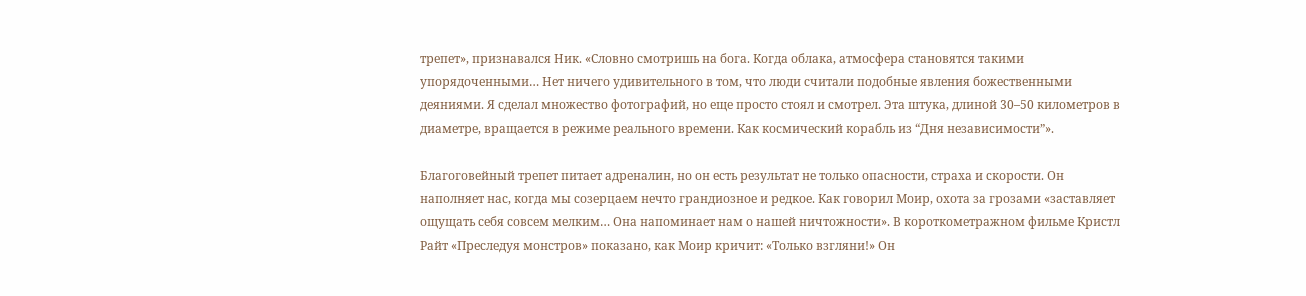трепет», признавался Ник. «Словно смотришь на бога. Когда облака, атмосфера становятся такими упорядоченными… Нет ничего удивительного в том, что люди считали подобные явления божественными деяниями. Я сделал множество фотографий, но еще просто стоял и смотрел. Эта штука, длиной 30–50 километров в диаметре, вращается в режиме реального времени. Как космический корабль из “Дня независимости”».

Благоговейный трепет питает адреналин, но он есть результат не только опасности, страха и скорости. Он наполняет нас, когда мы созерцаем нечто грандиозное и редкое. Как говорил Моир, охота за грозами «заставляет ощущать себя совсем мелким… Она напоминает нам о нашей ничтожности». В короткометражном фильме Кристл Райт «Преследуя монстров» показано, как Моир кричит: «Только взгляни!» Он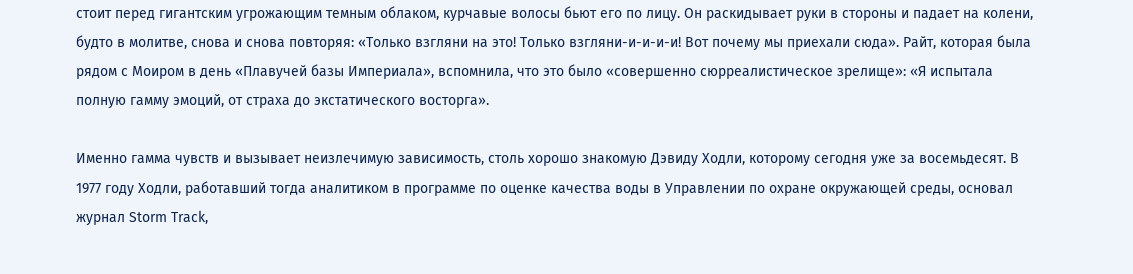стоит перед гигантским угрожающим темным облаком, курчавые волосы бьют его по лицу. Он раскидывает руки в стороны и падает на колени, будто в молитве, снова и снова повторяя: «Только взгляни на это! Только взгляни-и-и-и-и! Вот почему мы приехали сюда». Райт, которая была рядом с Моиром в день «Плавучей базы Империала», вспомнила, что это было «совершенно сюрреалистическое зрелище»: «Я испытала полную гамму эмоций, от страха до экстатического восторга».

Именно гамма чувств и вызывает неизлечимую зависимость, столь хорошо знакомую Дэвиду Ходли, которому сегодня уже за восемьдесят. В 1977 году Ходли, работавший тогда аналитиком в программе по оценке качества воды в Управлении по охране окружающей среды, основал журнал Storm Track,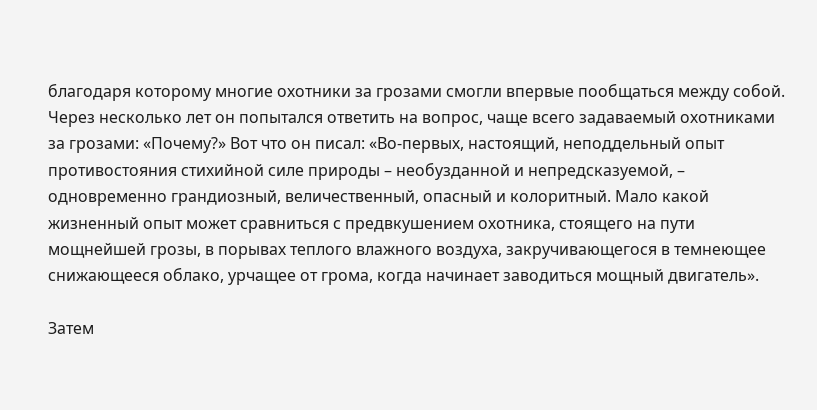благодаря которому многие охотники за грозами смогли впервые пообщаться между собой. Через несколько лет он попытался ответить на вопрос, чаще всего задаваемый охотниками за грозами: «Почему?» Вот что он писал: «Во-первых, настоящий, неподдельный опыт противостояния стихийной силе природы – необузданной и непредсказуемой, – одновременно грандиозный, величественный, опасный и колоритный. Мало какой жизненный опыт может сравниться с предвкушением охотника, стоящего на пути мощнейшей грозы, в порывах теплого влажного воздуха, закручивающегося в темнеющее снижающееся облако, урчащее от грома, когда начинает заводиться мощный двигатель».

Затем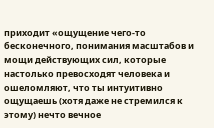приходит «ощущение чего-то бесконечного, понимания масштабов и мощи действующих сил, которые настолько превосходят человека и ошеломляют, что ты интуитивно ощущаешь (хотя даже не стремился к этому) нечто вечное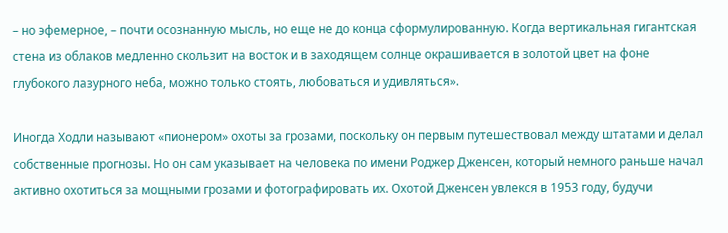– но эфемерное, – почти осознанную мысль, но еще не до конца сформулированную. Когда вертикальная гигантская стена из облаков медленно скользит на восток и в заходящем солнце окрашивается в золотой цвет на фоне глубокого лазурного неба, можно только стоять, любоваться и удивляться».

Иногда Ходли называют «пионером» охоты за грозами, поскольку он первым путешествовал между штатами и делал собственные прогнозы. Но он сам указывает на человека по имени Роджер Дженсен, который немного раньше начал активно охотиться за мощными грозами и фотографировать их. Охотой Дженсен увлекся в 1953 году, будучи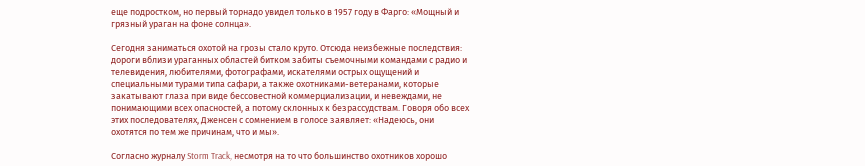еще подростком, но первый торнадо увидел только в 1957 году в Фарго: «Мощный и грязный ураган на фоне солнца».

Сегодня заниматься охотой на грозы стало круто. Отсюда неизбежные последствия: дороги вблизи ураганных областей битком забиты съемочными командами с радио и телевидения, любителями, фотографами, искателями острых ощущений и специальными турами типа сафари, а также охотниками-ветеранами, которые закатывают глаза при виде бессовестной коммерциализации, и невеждами, не понимающими всех опасностей, а потому склонных к безрассудствам. Говоря обо всех этих последователях, Дженсен с сомнением в голосе заявляет: «Надеюсь, они охотятся по тем же причинам, что и мы».

Согласно журналу Storm Track, несмотря на то что большинство охотников хорошо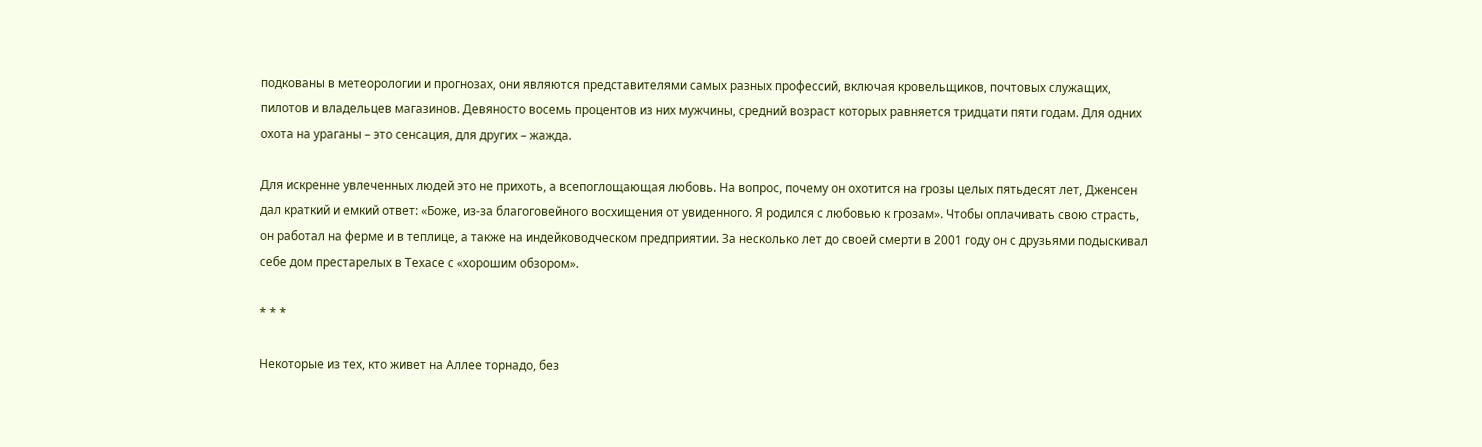подкованы в метеорологии и прогнозах, они являются представителями самых разных профессий, включая кровельщиков, почтовых служащих, пилотов и владельцев магазинов. Девяносто восемь процентов из них мужчины, средний возраст которых равняется тридцати пяти годам. Для одних охота на ураганы – это сенсация, для других – жажда.

Для искренне увлеченных людей это не прихоть, а всепоглощающая любовь. На вопрос, почему он охотится на грозы целых пятьдесят лет, Дженсен дал краткий и емкий ответ: «Боже, из-за благоговейного восхищения от увиденного. Я родился с любовью к грозам». Чтобы оплачивать свою страсть, он работал на ферме и в теплице, а также на индейководческом предприятии. За несколько лет до своей смерти в 2001 году он с друзьями подыскивал себе дом престарелых в Техасе с «хорошим обзором».

* * *

Некоторые из тех, кто живет на Аллее торнадо, без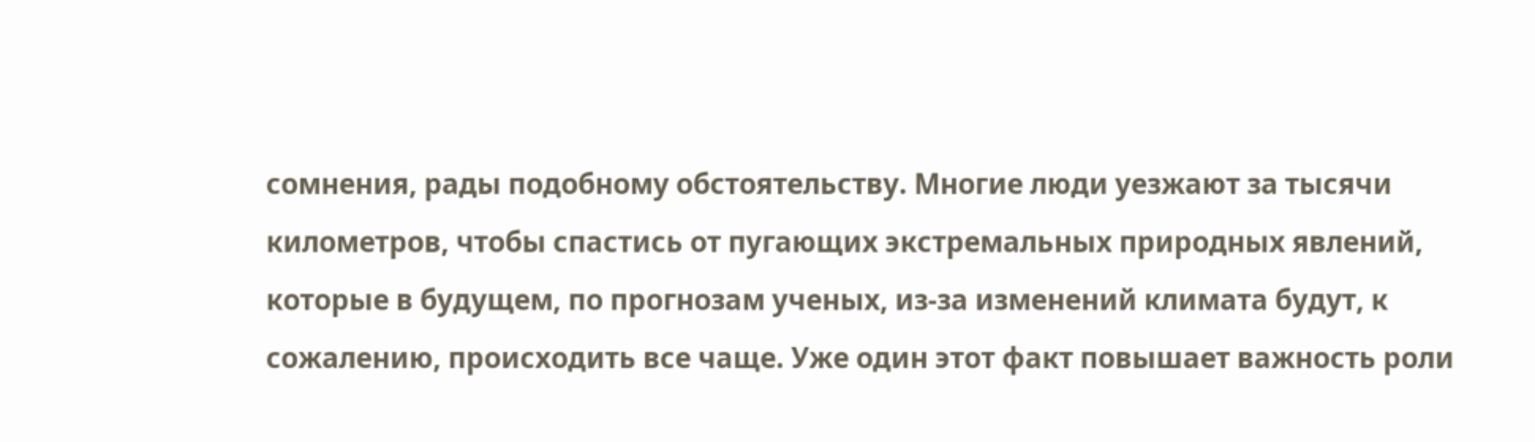сомнения, рады подобному обстоятельству. Многие люди уезжают за тысячи километров, чтобы спастись от пугающих экстремальных природных явлений, которые в будущем, по прогнозам ученых, из-за изменений климата будут, к сожалению, происходить все чаще. Уже один этот факт повышает важность роли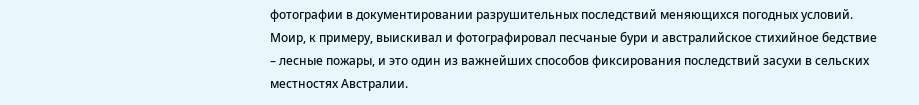фотографии в документировании разрушительных последствий меняющихся погодных условий. Моир, к примеру, выискивал и фотографировал песчаные бури и австралийское стихийное бедствие – лесные пожары, и это один из важнейших способов фиксирования последствий засухи в сельских местностях Австралии.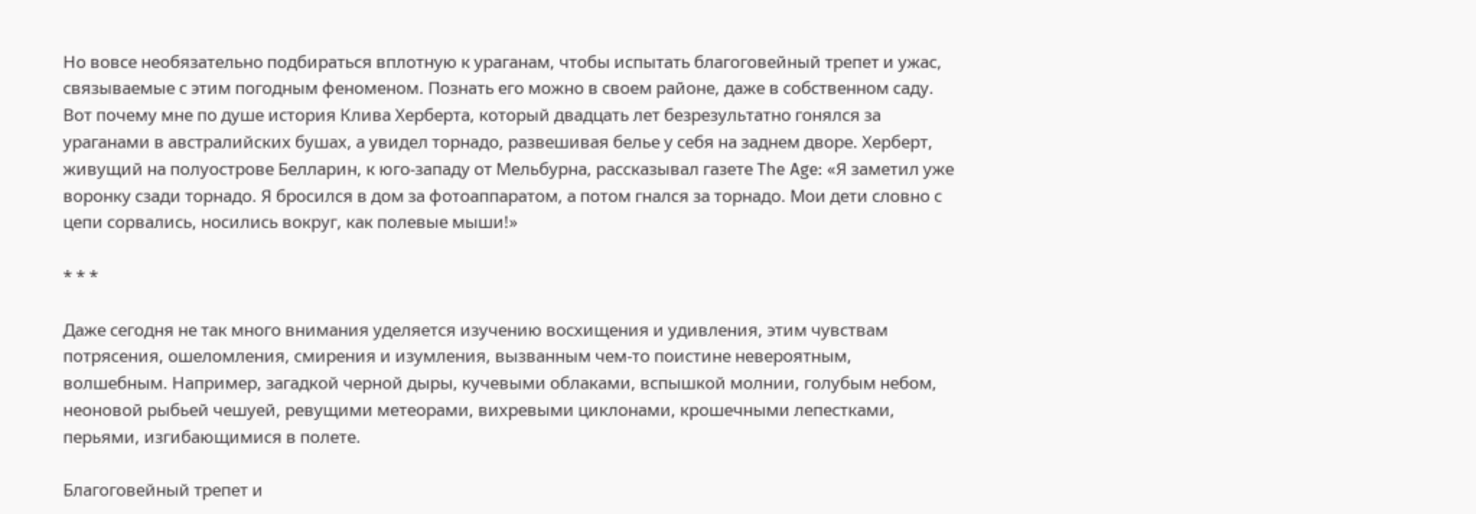Но вовсе необязательно подбираться вплотную к ураганам, чтобы испытать благоговейный трепет и ужас, связываемые с этим погодным феноменом. Познать его можно в своем районе, даже в собственном саду. Вот почему мне по душе история Клива Херберта, который двадцать лет безрезультатно гонялся за ураганами в австралийских бушах, а увидел торнадо, развешивая белье у себя на заднем дворе. Херберт, живущий на полуострове Белларин, к юго-западу от Мельбурна, рассказывал газете The Age: «Я заметил уже воронку сзади торнадо. Я бросился в дом за фотоаппаратом, а потом гнался за торнадо. Мои дети словно с цепи сорвались, носились вокруг, как полевые мыши!»

* * *

Даже сегодня не так много внимания уделяется изучению восхищения и удивления, этим чувствам потрясения, ошеломления, смирения и изумления, вызванным чем-то поистине невероятным, волшебным. Например, загадкой черной дыры, кучевыми облаками, вспышкой молнии, голубым небом, неоновой рыбьей чешуей, ревущими метеорами, вихревыми циклонами, крошечными лепестками, перьями, изгибающимися в полете.

Благоговейный трепет и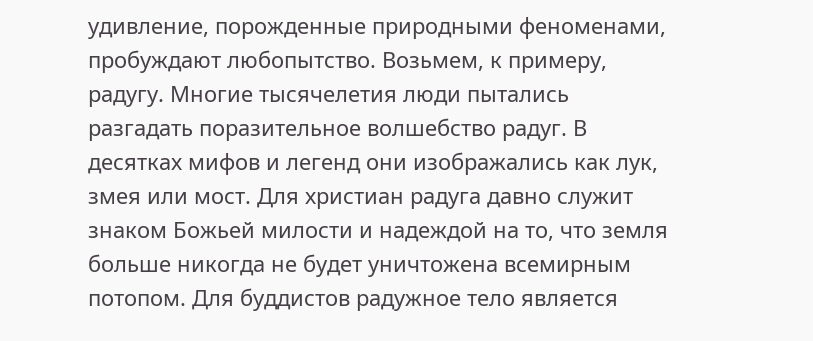удивление, порожденные природными феноменами, пробуждают любопытство. Возьмем, к примеру, радугу. Многие тысячелетия люди пытались разгадать поразительное волшебство радуг. В десятках мифов и легенд они изображались как лук, змея или мост. Для христиан радуга давно служит знаком Божьей милости и надеждой на то, что земля больше никогда не будет уничтожена всемирным потопом. Для буддистов радужное тело является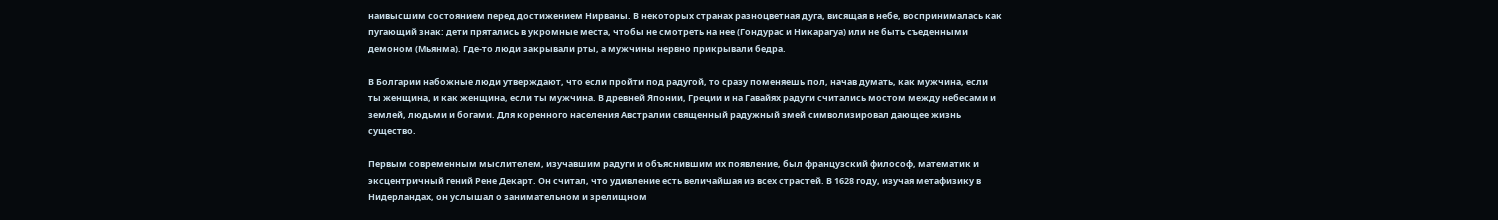наивысшим состоянием перед достижением Нирваны. В некоторых странах разноцветная дуга, висящая в небе, воспринималась как пугающий знак: дети прятались в укромные места, чтобы не смотреть на нее (Гондурас и Никарагуа) или не быть съеденными демоном (Мьянма). Где-то люди закрывали рты, а мужчины нервно прикрывали бедра.

В Болгарии набожные люди утверждают, что если пройти под радугой, то сразу поменяешь пол, начав думать, как мужчина, если ты женщина, и как женщина, если ты мужчина. В древней Японии, Греции и на Гавайях радуги считались мостом между небесами и землей, людьми и богами. Для коренного населения Австралии священный радужный змей символизировал дающее жизнь существо.

Первым современным мыслителем, изучавшим радуги и объяснившим их появление, был французский философ, математик и эксцентричный гений Рене Декарт. Он считал, что удивление есть величайшая из всех страстей. В 1628 году, изучая метафизику в Нидерландах, он услышал о занимательном и зрелищном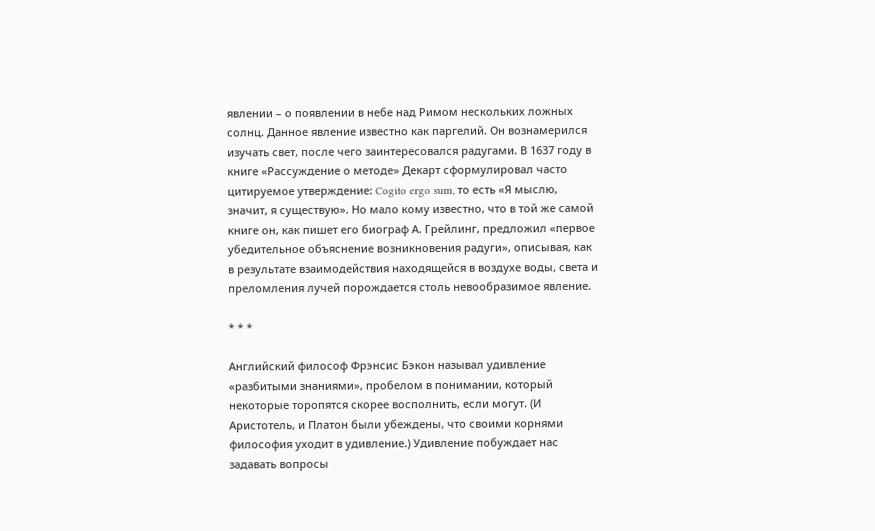явлении – о появлении в небе над Римом нескольких ложных солнц. Данное явление известно как паргелий. Он вознамерился изучать свет, после чего заинтересовался радугами. В 1637 году в книге «Рассуждение о методе» Декарт сформулировал часто цитируемое утверждение: Cogito ergo sum, то есть «Я мыслю, значит, я существую». Но мало кому известно, что в той же самой книге он, как пишет его биограф А. Грейлинг, предложил «первое убедительное объяснение возникновения радуги», описывая, как в результате взаимодействия находящейся в воздухе воды, света и преломления лучей порождается столь невообразимое явление.

* * *

Английский философ Фрэнсис Бэкон называл удивление «разбитыми знаниями», пробелом в понимании, который некоторые торопятся скорее восполнить, если могут. (И Аристотель, и Платон были убеждены, что своими корнями философия уходит в удивление.) Удивление побуждает нас задавать вопросы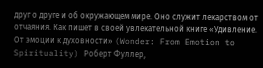друг о друге и об окружающем мире. Оно служит лекарством от отчаяния. Как пишет в своей увлекательной книге «Удивление. От эмоции к духовности» (Wonder: From Emotion to Spirituality) Роберт Фуллер,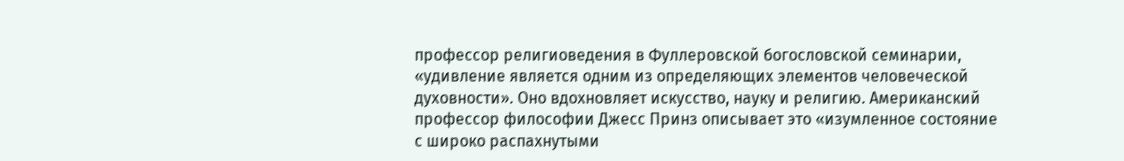профессор религиоведения в Фуллеровской богословской семинарии, «удивление является одним из определяющих элементов человеческой духовности». Оно вдохновляет искусство, науку и религию. Американский профессор философии Джесс Принз описывает это «изумленное состояние с широко распахнутыми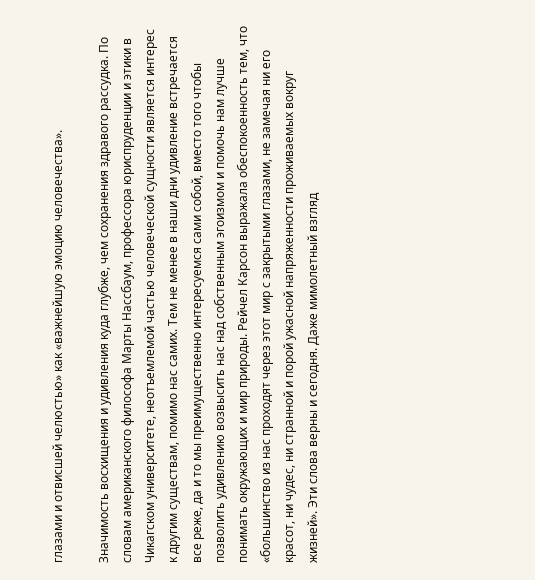глазами и отвисшей челюстью» как «важнейшую эмоцию человечества».

Значимость восхищения и удивления куда глубже, чем сохранения здравого рассудка. По словам американского философа Марты Нассбаум, профессора юриспруденции и этики в Чикагском университете, неотъемлемой частью человеческой сущности является интерес к другим существам, помимо нас самих. Тем не менее в наши дни удивление встречается все реже, да и то мы преимущественно интересуемся сами собой, вместо того чтобы позволить удивлению возвысить нас над собственным эгоизмом и помочь нам лучше понимать окружающих и мир природы. Рейчел Карсон выражала обеспокоенность тем, что «большинство из нас проходят через этот мир с закрытыми глазами, не замечая ни его красот, ни чудес, ни странной и порой ужасной напряженности проживаемых вокруг жизней». Эти слова верны и сегодня. Даже мимолетный взгляд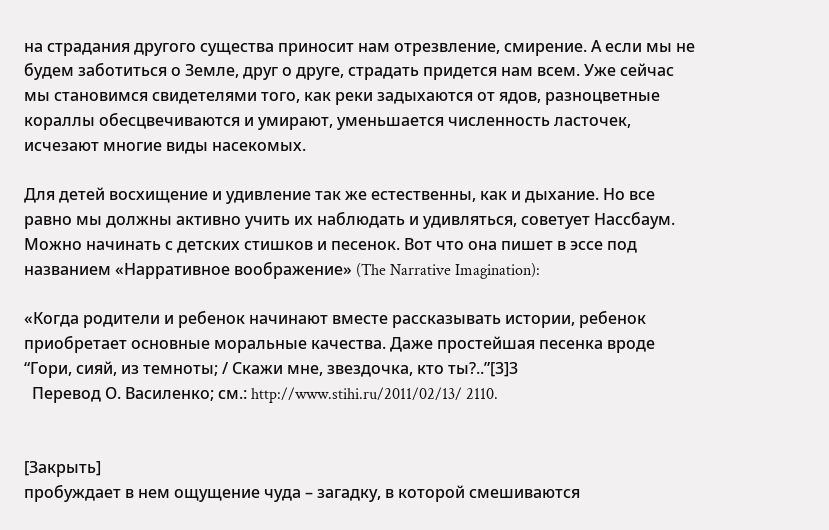на страдания другого существа приносит нам отрезвление, смирение. А если мы не будем заботиться о Земле, друг о друге, страдать придется нам всем. Уже сейчас мы становимся свидетелями того, как реки задыхаются от ядов, разноцветные кораллы обесцвечиваются и умирают, уменьшается численность ласточек, исчезают многие виды насекомых.

Для детей восхищение и удивление так же естественны, как и дыхание. Но все равно мы должны активно учить их наблюдать и удивляться, советует Нассбаум. Можно начинать с детских стишков и песенок. Вот что она пишет в эссе под названием «Нарративное воображение» (The Narrative Imagination):

«Когда родители и ребенок начинают вместе рассказывать истории, ребенок приобретает основные моральные качества. Даже простейшая песенка вроде “Гори, сияй, из темноты; / Скажи мне, звездочка, кто ты?..”[3]3
  Перевод О. Василенко; см.: http://www.stihi.ru/2011/02/13/ 2110.


[Закрыть]
пробуждает в нем ощущение чуда – загадку, в которой смешиваются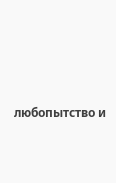любопытство и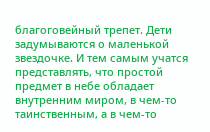благоговейный трепет. Дети задумываются о маленькой звездочке. И тем самым учатся представлять, что простой предмет в небе обладает внутренним миром, в чем-то таинственным, а в чем-то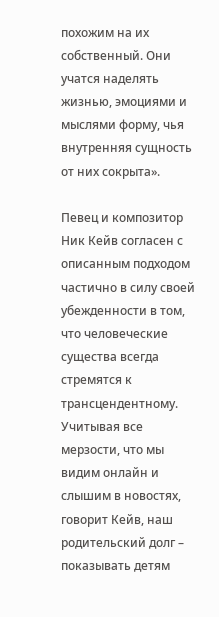похожим на их собственный. Они учатся наделять жизнью, эмоциями и мыслями форму, чья внутренняя сущность от них сокрыта».

Певец и композитор Ник Кейв согласен с описанным подходом частично в силу своей убежденности в том, что человеческие существа всегда стремятся к трансцендентному. Учитывая все мерзости, что мы видим онлайн и слышим в новостях, говорит Кейв, наш родительский долг – показывать детям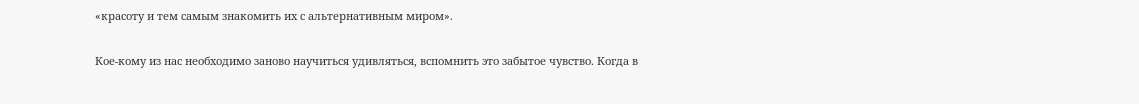«красоту и тем самым знакомить их с альтернативным миром».

Кое-кому из нас необходимо заново научиться удивляться, вспомнить это забытое чувство. Когда в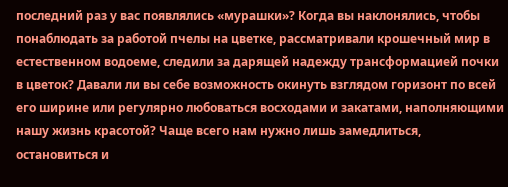последний раз у вас появлялись «мурашки»? Когда вы наклонялись, чтобы понаблюдать за работой пчелы на цветке, рассматривали крошечный мир в естественном водоеме, следили за дарящей надежду трансформацией почки в цветок? Давали ли вы себе возможность окинуть взглядом горизонт по всей его ширине или регулярно любоваться восходами и закатами, наполняющими нашу жизнь красотой? Чаще всего нам нужно лишь замедлиться, остановиться и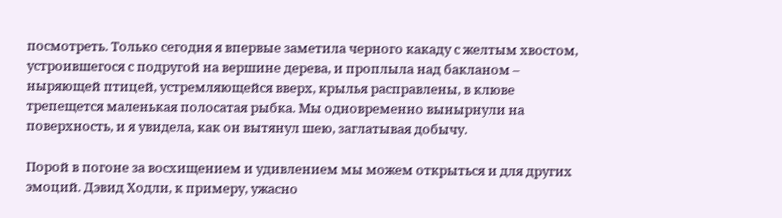посмотреть. Только сегодня я впервые заметила черного какаду с желтым хвостом, устроившегося с подругой на вершине дерева, и проплыла над бакланом – ныряющей птицей, устремляющейся вверх, крылья расправлены, в клюве трепещется маленькая полосатая рыбка. Мы одновременно вынырнули на поверхность, и я увидела, как он вытянул шею, заглатывая добычу.

Порой в погоне за восхищением и удивлением мы можем открыться и для других эмоций. Дэвид Ходли, к примеру, ужасно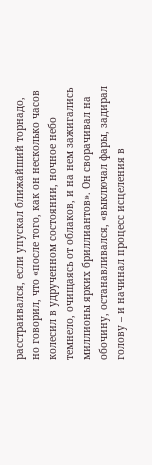расстраивался, если упускал ближайший торнадо, но говорил, что «после того, как он несколько часов колесил в удрученном состоянии, ночное небо темнело, очищаясь от облаков, и на нем зажигались миллионы ярких бриллиантов». Он сворачивал на обочину, останавливался, «выключал фары, задирал голову – и начинал процесс исцеления в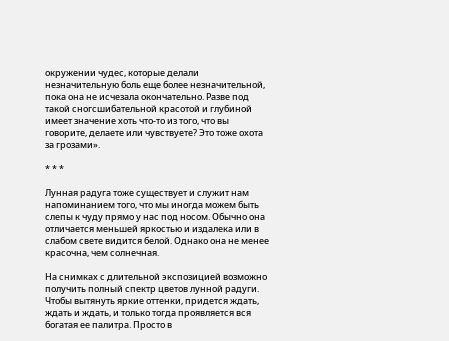окружении чудес, которые делали незначительную боль еще более незначительной, пока она не исчезала окончательно. Разве под такой сногсшибательной красотой и глубиной имеет значение хоть что-то из того, что вы говорите, делаете или чувствуете? Это тоже охота за грозами».

* * *

Лунная радуга тоже существует и служит нам напоминанием того, что мы иногда можем быть слепы к чуду прямо у нас под носом. Обычно она отличается меньшей яркостью и издалека или в слабом свете видится белой. Однако она не менее красочна, чем солнечная.

На снимках с длительной экспозицией возможно получить полный спектр цветов лунной радуги. Чтобы вытянуть яркие оттенки, придется ждать, ждать и ждать, и только тогда проявляется вся богатая ее палитра. Просто в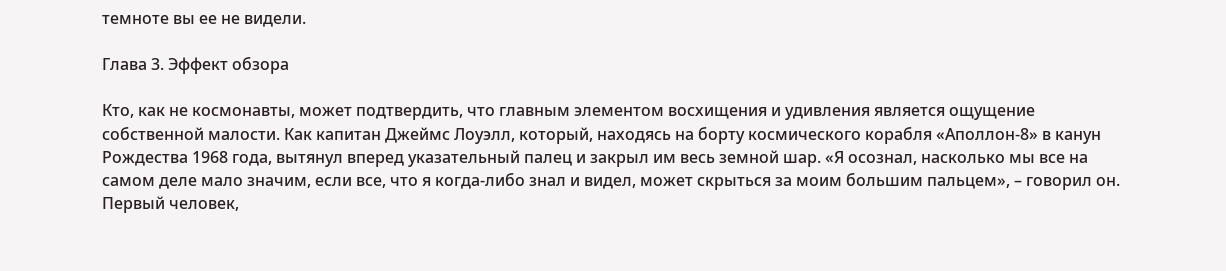темноте вы ее не видели.

Глава 3. Эффект обзора

Кто, как не космонавты, может подтвердить, что главным элементом восхищения и удивления является ощущение собственной малости. Как капитан Джеймс Лоуэлл, который, находясь на борту космического корабля «Аполлон-8» в канун Рождества 1968 года, вытянул вперед указательный палец и закрыл им весь земной шар. «Я осознал, насколько мы все на самом деле мало значим, если все, что я когда-либо знал и видел, может скрыться за моим большим пальцем», – говорил он. Первый человек,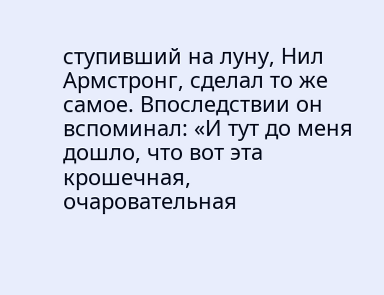ступивший на луну, Нил Армстронг, сделал то же самое. Впоследствии он вспоминал: «И тут до меня дошло, что вот эта крошечная, очаровательная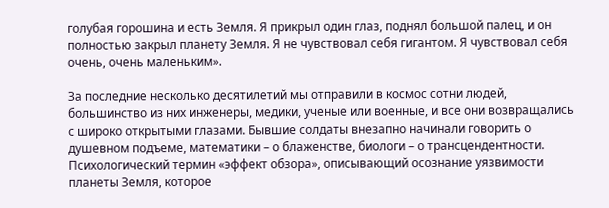голубая горошина и есть Земля. Я прикрыл один глаз, поднял большой палец, и он полностью закрыл планету Земля. Я не чувствовал себя гигантом. Я чувствовал себя очень, очень маленьким».

За последние несколько десятилетий мы отправили в космос сотни людей, большинство из них инженеры, медики, ученые или военные, и все они возвращались с широко открытыми глазами. Бывшие солдаты внезапно начинали говорить о душевном подъеме, математики – о блаженстве, биологи – о трансцендентности. Психологический термин «эффект обзора», описывающий осознание уязвимости планеты Земля, которое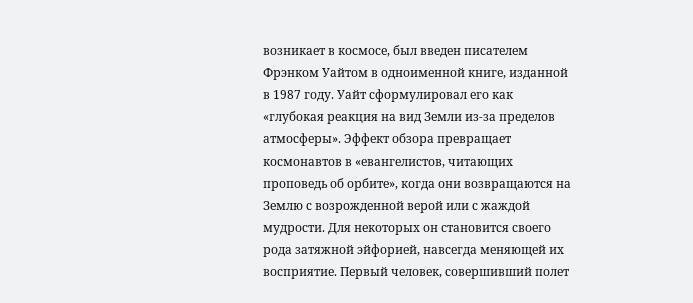возникает в космосе, был введен писателем Фрэнком Уайтом в одноименной книге, изданной в 1987 году. Уайт сформулировал его как «глубокая реакция на вид Земли из-за пределов атмосферы». Эффект обзора превращает космонавтов в «евангелистов, читающих проповедь об орбите», когда они возвращаются на Землю с возрожденной верой или с жаждой мудрости. Для некоторых он становится своего рода затяжной эйфорией, навсегда меняющей их восприятие. Первый человек, совершивший полет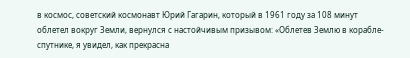в космос, советский космонавт Юрий Гагарин, который в 1961 году за 108 минут облетел вокруг Земли, вернулся с настойчивым призывом: «Облетев Землю в корабле-спутнике, я увидел, как прекрасна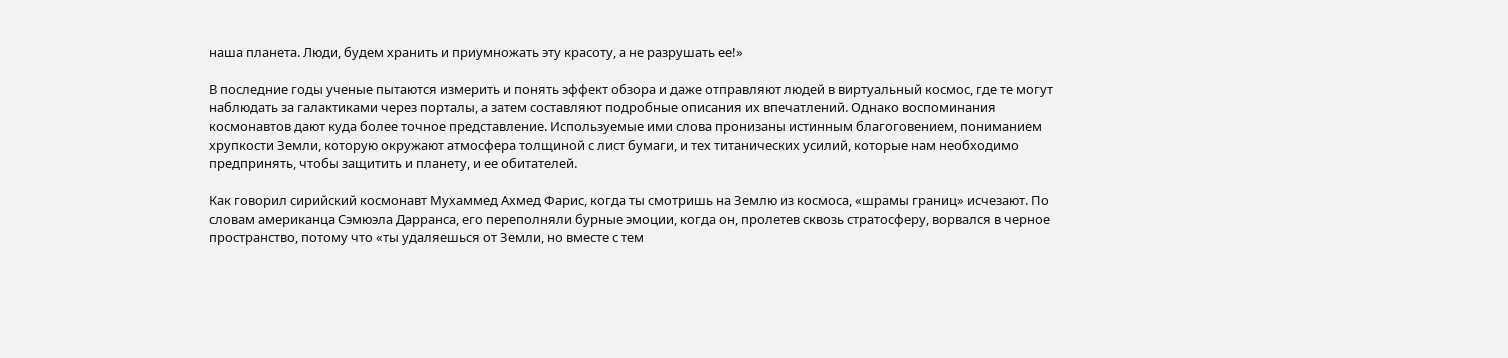наша планета. Люди, будем хранить и приумножать эту красоту, а не разрушать ее!»

В последние годы ученые пытаются измерить и понять эффект обзора и даже отправляют людей в виртуальный космос, где те могут наблюдать за галактиками через порталы, а затем составляют подробные описания их впечатлений. Однако воспоминания космонавтов дают куда более точное представление. Используемые ими слова пронизаны истинным благоговением, пониманием хрупкости Земли, которую окружают атмосфера толщиной с лист бумаги, и тех титанических усилий, которые нам необходимо предпринять, чтобы защитить и планету, и ее обитателей.

Как говорил сирийский космонавт Мухаммед Ахмед Фарис, когда ты смотришь на Землю из космоса, «шрамы границ» исчезают. По словам американца Сэмюэла Дарранса, его переполняли бурные эмоции, когда он, пролетев сквозь стратосферу, ворвался в черное пространство, потому что «ты удаляешься от Земли, но вместе с тем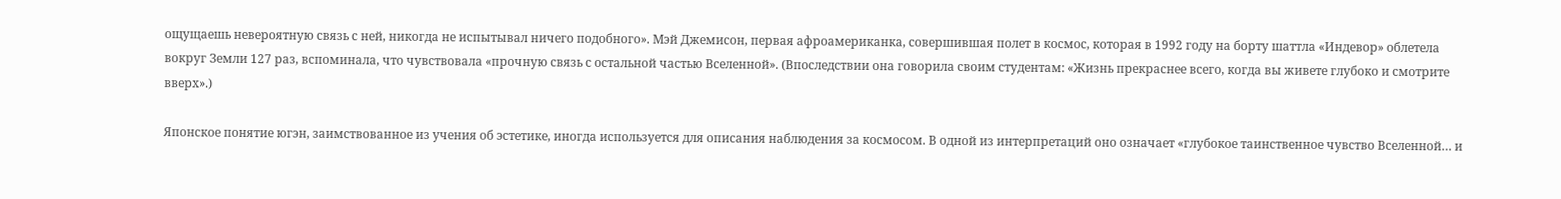ощущаешь невероятную связь с ней, никогда не испытывал ничего подобного». Мэй Джемисон, первая афроамериканка, совершившая полет в космос, которая в 1992 году на борту шаттла «Индевор» облетела вокруг Земли 127 раз, вспоминала, что чувствовала «прочную связь с остальной частью Вселенной». (Впоследствии она говорила своим студентам: «Жизнь прекраснее всего, когда вы живете глубоко и смотрите вверх».)

Японское понятие югэн, заимствованное из учения об эстетике, иногда используется для описания наблюдения за космосом. В одной из интерпретаций оно означает «глубокое таинственное чувство Вселенной… и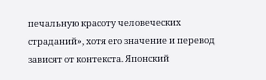печальную красоту человеческих страданий», хотя его значение и перевод зависят от контекста. Японский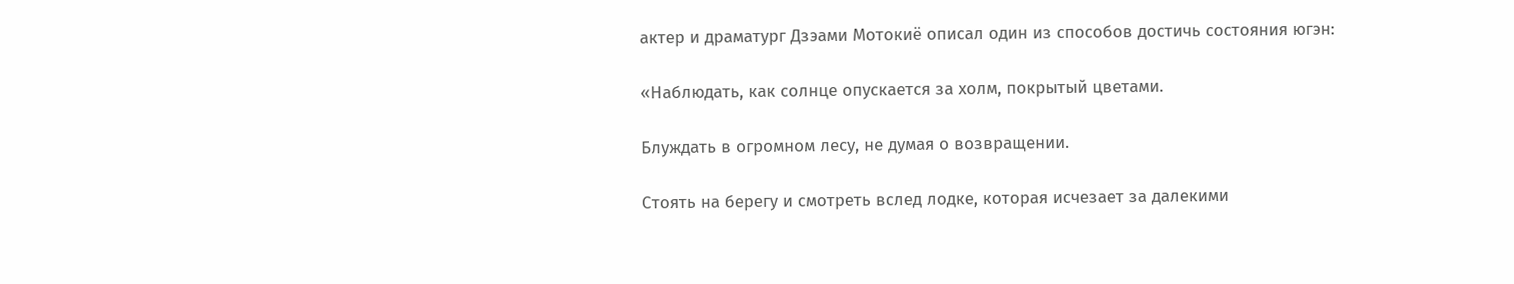актер и драматург Дзэами Мотокиё описал один из способов достичь состояния югэн:

«Наблюдать, как солнце опускается за холм, покрытый цветами.

Блуждать в огромном лесу, не думая о возвращении.

Стоять на берегу и смотреть вслед лодке, которая исчезает за далекими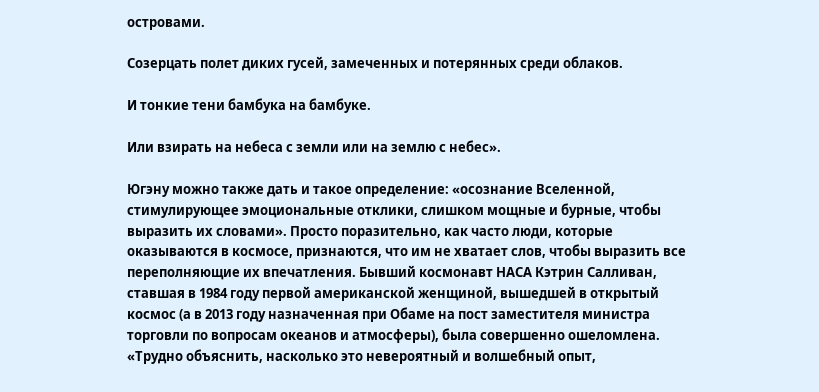островами.

Созерцать полет диких гусей, замеченных и потерянных среди облаков.

И тонкие тени бамбука на бамбуке.

Или взирать на небеса с земли или на землю с небес».

Югэну можно также дать и такое определение: «осознание Вселенной, стимулирующее эмоциональные отклики, слишком мощные и бурные, чтобы выразить их словами». Просто поразительно, как часто люди, которые оказываются в космосе, признаются, что им не хватает слов, чтобы выразить все переполняющие их впечатления. Бывший космонавт НАСА Кэтрин Салливан, ставшая в 1984 году первой американской женщиной, вышедшей в открытый космос (а в 2013 году назначенная при Обаме на пост заместителя министра торговли по вопросам океанов и атмосферы), была совершенно ошеломлена. «Трудно объяснить, насколько это невероятный и волшебный опыт,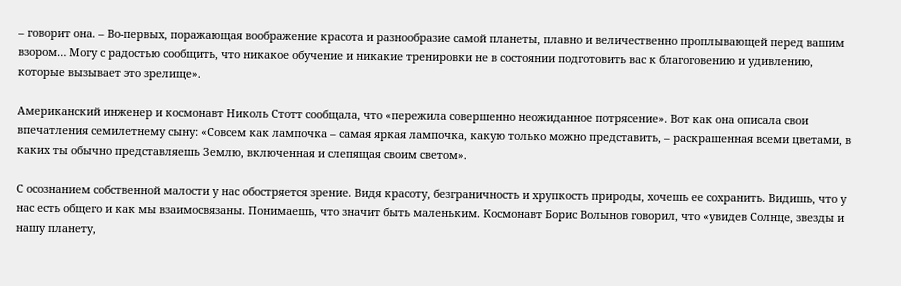– говорит она. – Во-первых, поражающая воображение красота и разнообразие самой планеты, плавно и величественно проплывающей перед вашим взором… Могу с радостью сообщить, что никакое обучение и никакие тренировки не в состоянии подготовить вас к благоговению и удивлению, которые вызывает это зрелище».

Американский инженер и космонавт Николь Стотт сообщала, что «пережила совершенно неожиданное потрясение». Вот как она описала свои впечатления семилетнему сыну: «Совсем как лампочка – самая яркая лампочка, какую только можно представить, – раскрашенная всеми цветами, в каких ты обычно представляешь Землю, включенная и слепящая своим светом».

С осознанием собственной малости у нас обостряется зрение. Видя красоту, безграничность и хрупкость природы, хочешь ее сохранить. Видишь, что у нас есть общего и как мы взаимосвязаны. Понимаешь, что значит быть маленьким. Космонавт Борис Волынов говорил, что «увидев Солнце, звезды и нашу планету,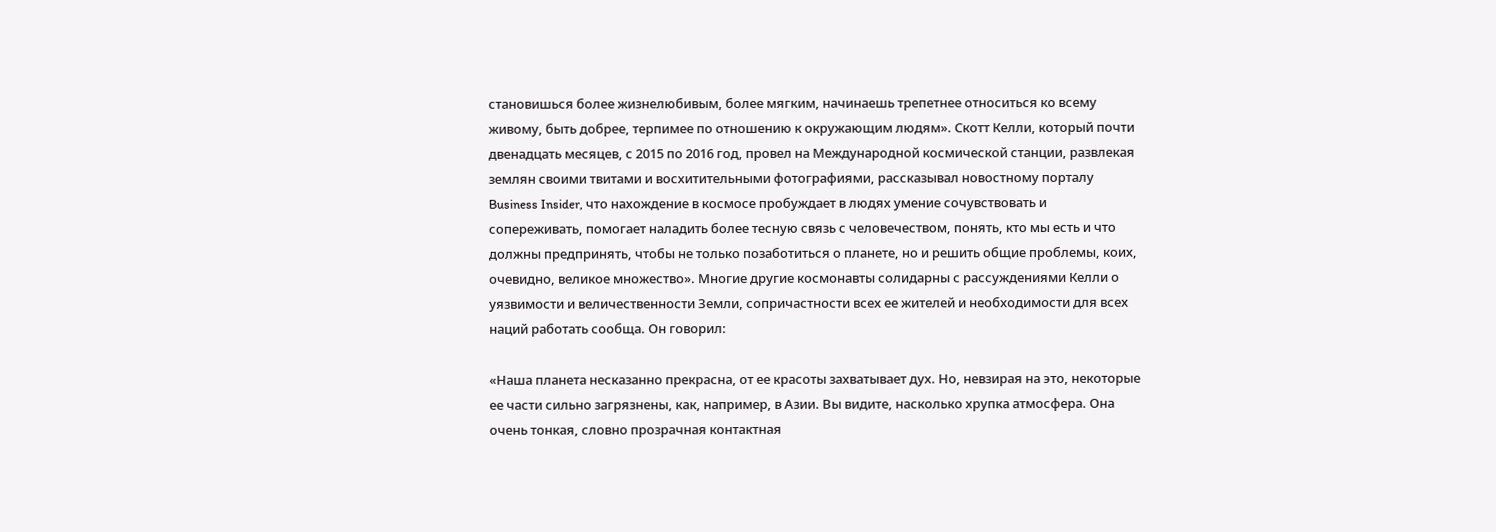становишься более жизнелюбивым, более мягким, начинаешь трепетнее относиться ко всему живому, быть добрее, терпимее по отношению к окружающим людям». Скотт Келли, который почти двенадцать месяцев, с 2015 по 2016 год, провел на Международной космической станции, развлекая землян своими твитами и восхитительными фотографиями, рассказывал новостному порталу Business Insider, что нахождение в космосе пробуждает в людях умение сочувствовать и сопереживать, помогает наладить более тесную связь с человечеством, понять, кто мы есть и что должны предпринять, чтобы не только позаботиться о планете, но и решить общие проблемы, коих, очевидно, великое множество». Многие другие космонавты солидарны с рассуждениями Келли о уязвимости и величественности Земли, сопричастности всех ее жителей и необходимости для всех наций работать сообща. Он говорил:

«Наша планета несказанно прекрасна, от ее красоты захватывает дух. Но, невзирая на это, некоторые ее части сильно загрязнены, как, например, в Азии. Вы видите, насколько хрупка атмосфера. Она очень тонкая, словно прозрачная контактная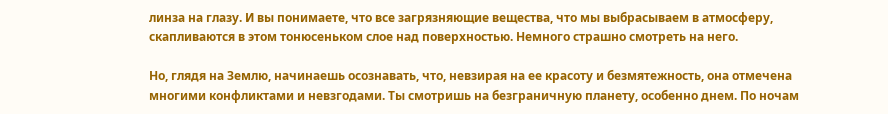линза на глазу. И вы понимаете, что все загрязняющие вещества, что мы выбрасываем в атмосферу, скапливаются в этом тонюсеньком слое над поверхностью. Немного страшно смотреть на него.

Но, глядя на Землю, начинаешь осознавать, что, невзирая на ее красоту и безмятежность, она отмечена многими конфликтами и невзгодами. Ты смотришь на безграничную планету, особенно днем. По ночам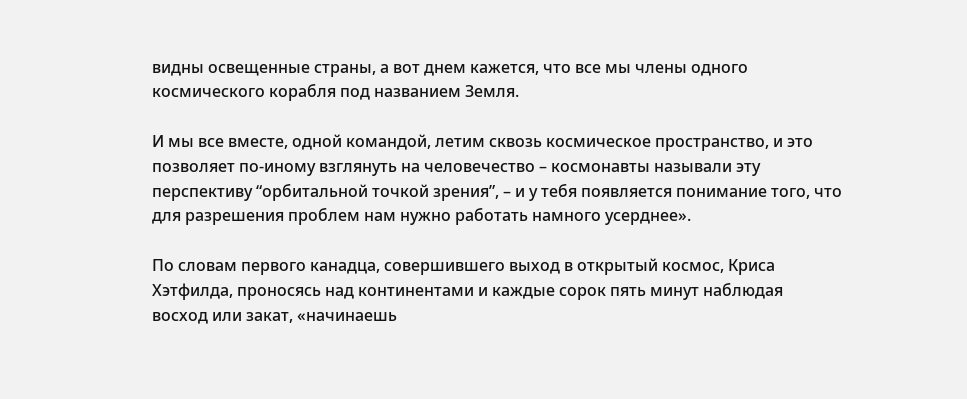видны освещенные страны, а вот днем кажется, что все мы члены одного космического корабля под названием Земля.

И мы все вместе, одной командой, летим сквозь космическое пространство, и это позволяет по-иному взглянуть на человечество – космонавты называли эту перспективу “орбитальной точкой зрения”, – и у тебя появляется понимание того, что для разрешения проблем нам нужно работать намного усерднее».

По словам первого канадца, совершившего выход в открытый космос, Криса Хэтфилда, проносясь над континентами и каждые сорок пять минут наблюдая восход или закат, «начинаешь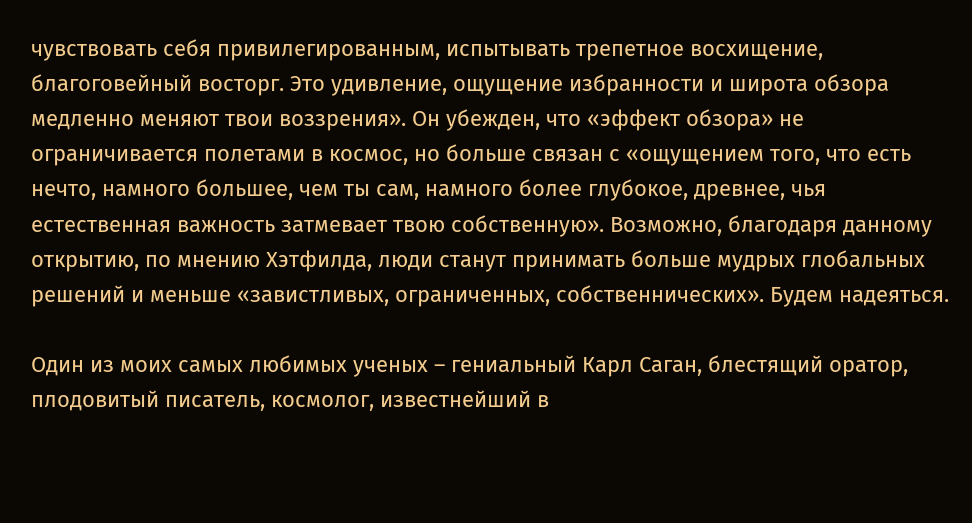чувствовать себя привилегированным, испытывать трепетное восхищение, благоговейный восторг. Это удивление, ощущение избранности и широта обзора медленно меняют твои воззрения». Он убежден, что «эффект обзора» не ограничивается полетами в космос, но больше связан с «ощущением того, что есть нечто, намного большее, чем ты сам, намного более глубокое, древнее, чья естественная важность затмевает твою собственную». Возможно, благодаря данному открытию, по мнению Хэтфилда, люди станут принимать больше мудрых глобальных решений и меньше «завистливых, ограниченных, собственнических». Будем надеяться.

Один из моих самых любимых ученых – гениальный Карл Саган, блестящий оратор, плодовитый писатель, космолог, известнейший в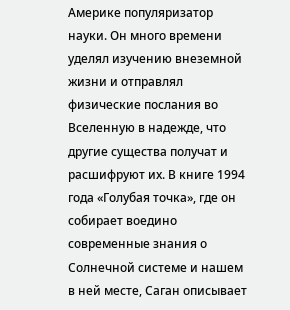Америке популяризатор науки. Он много времени уделял изучению внеземной жизни и отправлял физические послания во Вселенную в надежде, что другие существа получат и расшифруют их. В книге 1994 года «Голубая точка», где он собирает воедино современные знания о Солнечной системе и нашем в ней месте, Саган описывает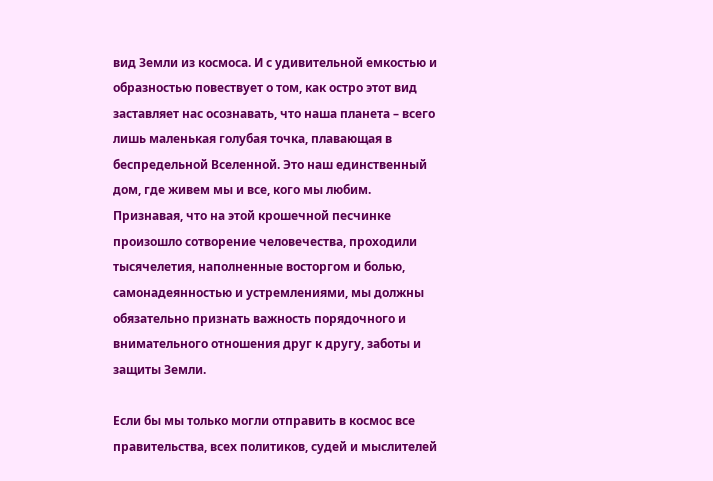вид Земли из космоса. И с удивительной емкостью и образностью повествует о том, как остро этот вид заставляет нас осознавать, что наша планета – всего лишь маленькая голубая точка, плавающая в беспредельной Вселенной. Это наш единственный дом, где живем мы и все, кого мы любим. Признавая, что на этой крошечной песчинке произошло сотворение человечества, проходили тысячелетия, наполненные восторгом и болью, самонадеянностью и устремлениями, мы должны обязательно признать важность порядочного и внимательного отношения друг к другу, заботы и защиты Земли.

Если бы мы только могли отправить в космос все правительства, всех политиков, судей и мыслителей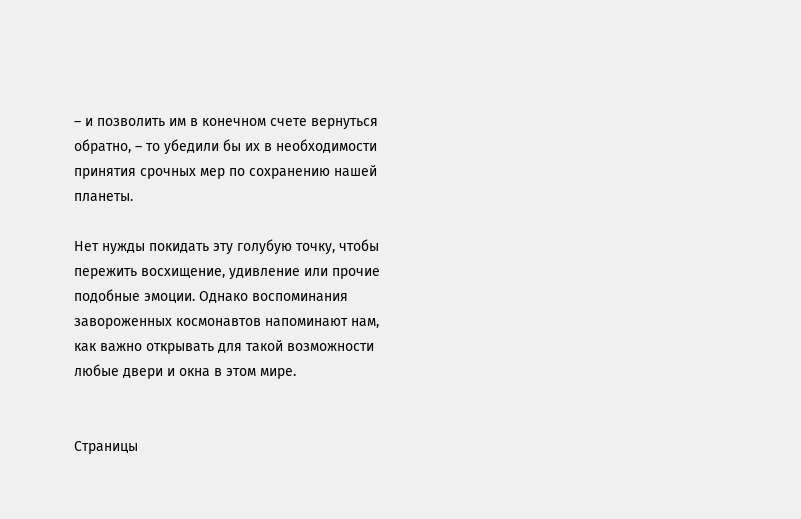– и позволить им в конечном счете вернуться обратно, – то убедили бы их в необходимости принятия срочных мер по сохранению нашей планеты.

Нет нужды покидать эту голубую точку, чтобы пережить восхищение, удивление или прочие подобные эмоции. Однако воспоминания завороженных космонавтов напоминают нам, как важно открывать для такой возможности любые двери и окна в этом мире.


Страницы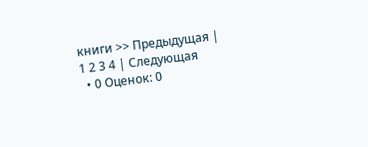книги >> Предыдущая | 1 2 3 4 | Следующая
  • 0 Оценок: 0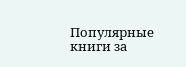Популярные книги за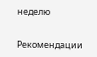неделю


Рекомендации